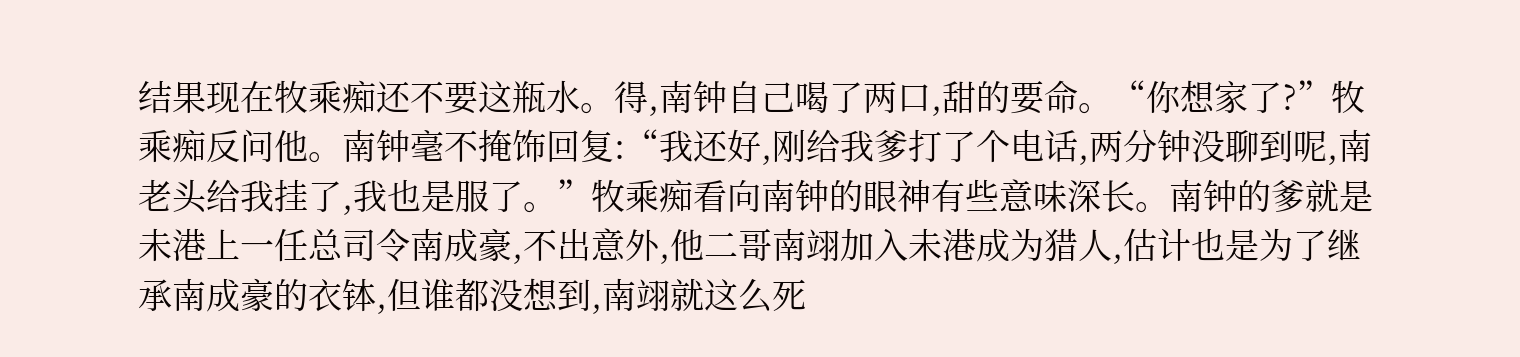结果现在牧乘痴还不要这瓶水。得,南钟自己喝了两口,甜的要命。“你想家了?”牧乘痴反问他。南钟毫不掩饰回复:“我还好,刚给我爹打了个电话,两分钟没聊到呢,南老头给我挂了,我也是服了。”牧乘痴看向南钟的眼神有些意味深长。南钟的爹就是未港上一任总司令南成豪,不出意外,他二哥南翊加入未港成为猎人,估计也是为了继承南成豪的衣钵,但谁都没想到,南翊就这么死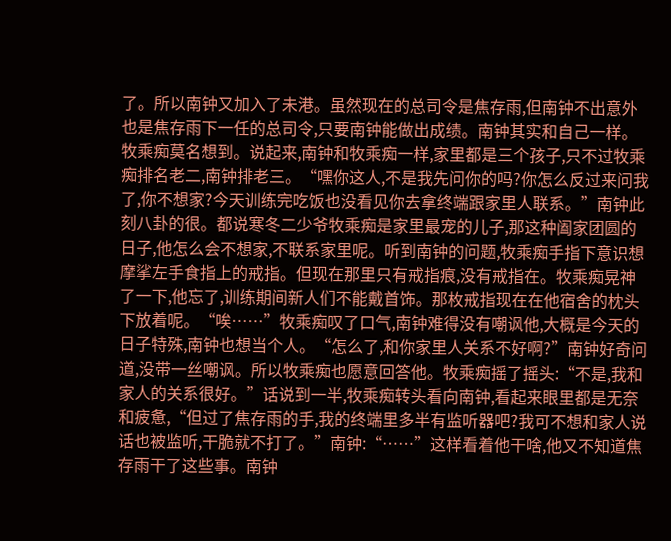了。所以南钟又加入了未港。虽然现在的总司令是焦存雨,但南钟不出意外也是焦存雨下一任的总司令,只要南钟能做出成绩。南钟其实和自己一样。牧乘痴莫名想到。说起来,南钟和牧乘痴一样,家里都是三个孩子,只不过牧乘痴排名老二,南钟排老三。“嘿你这人,不是我先问你的吗?你怎么反过来问我了,你不想家?今天训练完吃饭也没看见你去拿终端跟家里人联系。”南钟此刻八卦的很。都说寒冬二少爷牧乘痴是家里最宠的儿子,那这种阖家团圆的日子,他怎么会不想家,不联系家里呢。听到南钟的问题,牧乘痴手指下意识想摩挲左手食指上的戒指。但现在那里只有戒指痕,没有戒指在。牧乘痴晃神了一下,他忘了,训练期间新人们不能戴首饰。那枚戒指现在在他宿舍的枕头下放着呢。“唉……”牧乘痴叹了口气,南钟难得没有嘲讽他,大概是今天的日子特殊,南钟也想当个人。“怎么了,和你家里人关系不好啊?”南钟好奇问道,没带一丝嘲讽。所以牧乘痴也愿意回答他。牧乘痴摇了摇头:“不是,我和家人的关系很好。”话说到一半,牧乘痴转头看向南钟,看起来眼里都是无奈和疲惫,“但过了焦存雨的手,我的终端里多半有监听器吧?我可不想和家人说话也被监听,干脆就不打了。”南钟:“……”这样看着他干啥,他又不知道焦存雨干了这些事。南钟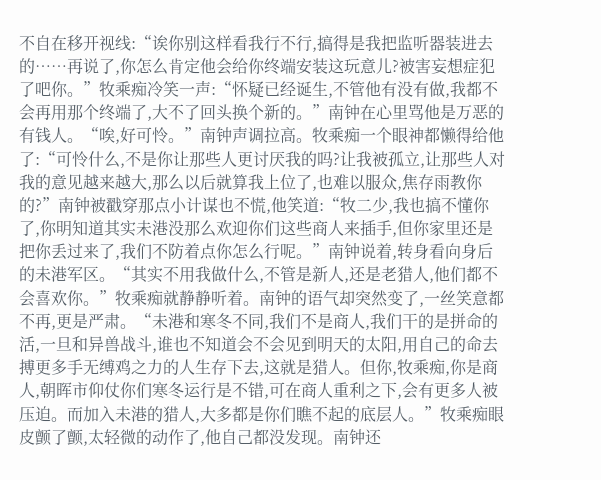不自在移开视线:“诶你别这样看我行不行,搞得是我把监听器装进去的……再说了,你怎么肯定他会给你终端安装这玩意儿?被害妄想症犯了吧你。”牧乘痴冷笑一声:“怀疑已经诞生,不管他有没有做,我都不会再用那个终端了,大不了回头换个新的。”南钟在心里骂他是万恶的有钱人。“唉,好可怜。”南钟声调拉高。牧乘痴一个眼神都懒得给他了:“可怜什么,不是你让那些人更讨厌我的吗?让我被孤立,让那些人对我的意见越来越大,那么以后就算我上位了,也难以服众,焦存雨教你的?”南钟被戳穿那点小计谋也不慌,他笑道:“牧二少,我也搞不懂你了,你明知道其实未港没那么欢迎你们这些商人来插手,但你家里还是把你丢过来了,我们不防着点你怎么行呢。”南钟说着,转身看向身后的未港军区。“其实不用我做什么,不管是新人,还是老猎人,他们都不会喜欢你。”牧乘痴就静静听着。南钟的语气却突然变了,一丝笑意都不再,更是严肃。“未港和寒冬不同,我们不是商人,我们干的是拼命的活,一旦和异兽战斗,谁也不知道会不会见到明天的太阳,用自己的命去搏更多手无缚鸡之力的人生存下去,这就是猎人。但你,牧乘痴,你是商人,朝晖市仰仗你们寒冬运行是不错,可在商人重利之下,会有更多人被压迫。而加入未港的猎人,大多都是你们瞧不起的底层人。”牧乘痴眼皮颤了颤,太轻微的动作了,他自己都没发现。南钟还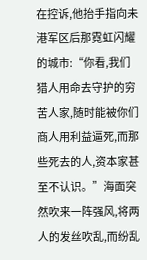在控诉,他抬手指向未港军区后那霓虹闪耀的城市:“你看,我们猎人用命去守护的穷苦人家,随时能被你们商人用利益逼死,而那些死去的人,资本家甚至不认识。”海面突然吹来一阵强风,将两人的发丝吹乱,而纷乱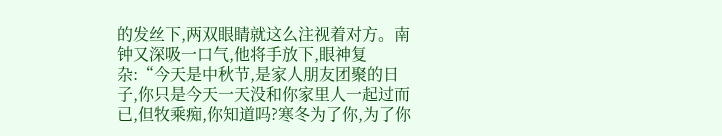的发丝下,两双眼睛就这么注视着对方。南钟又深吸一口气,他将手放下,眼神复杂:“今天是中秋节,是家人朋友团聚的日子,你只是今天一天没和你家里人一起过而已,但牧乘痴,你知道吗?寒冬为了你,为了你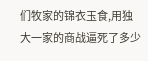们牧家的锦衣玉食,用独大一家的商战逼死了多少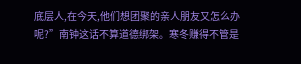底层人,在今天,他们想团聚的亲人朋友又怎么办呢?”南钟这话不算道德绑架。寒冬赚得不管是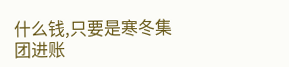什么钱,只要是寒冬集团进账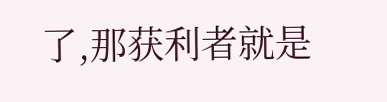了,那获利者就是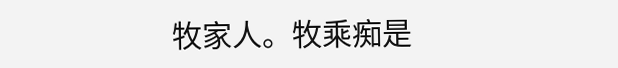牧家人。牧乘痴是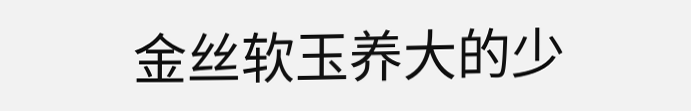金丝软玉养大的少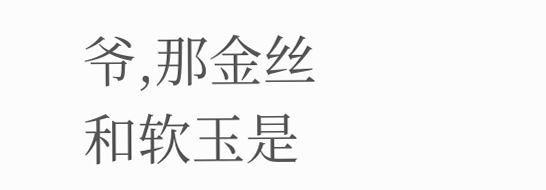爷,那金丝和软玉是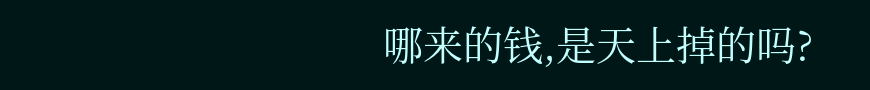哪来的钱,是天上掉的吗?